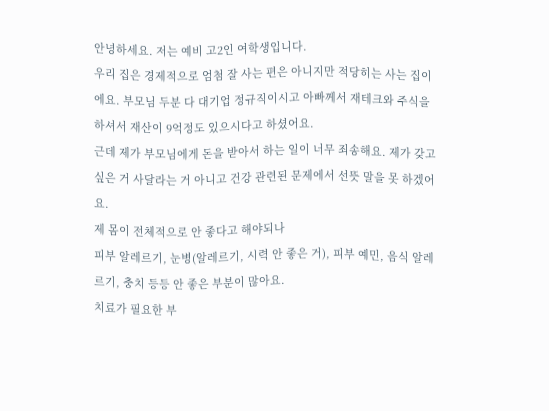안녕하세요. 저는 예비 고2인 여학생입니다.
우리 집은 경제적으로 엄첨 잘 사는 편은 아니지만 적당히는 사는 집이에요. 부모님 두분 다 대기업 정규직이시고 아빠께서 재테크와 주식을 하셔서 재산이 9억정도 있으시다고 하셨어요.
근데 제가 부모님에게 돈을 받아서 하는 일이 너무 죄송해요. 제가 갖고 싶은 거 사달라는 거 아니고 건강 관련된 문제에서 선뜻 말을 못 하겠어요.
제 몸이 전체적으로 안 좋다고 해야되나
피부 알레르기, 눈병(알레르기, 시력 안 좋은 거), 피부 예민, 음식 알레르기, 충치 등등 안 좋은 부분이 많아요.
치료가 필요한 부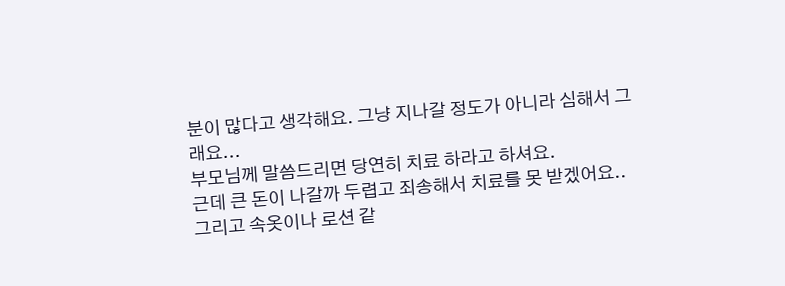분이 많다고 생각해요. 그냥 지나갈 정도가 아니라 심해서 그래요...
부모님께 말씀드리면 당연히 치료 하라고 하셔요.
근데 큰 돈이 나갈까 두렵고 죄송해서 치료를 못 받겠어요.. 그리고 속옷이나 로션 같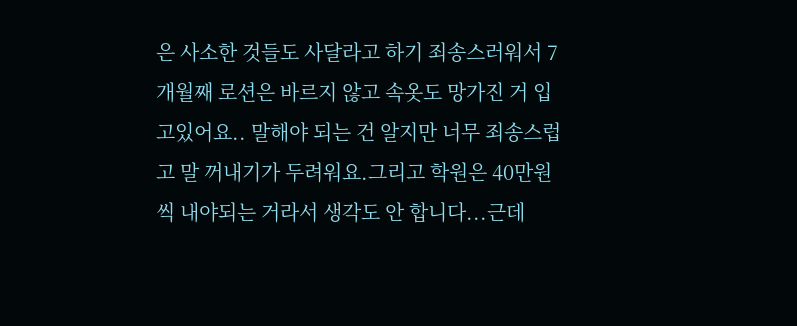은 사소한 것들도 사달라고 하기 죄송스러워서 7개월째 로션은 바르지 않고 속옷도 망가진 거 입고있어요.. 말해야 되는 건 알지만 너무 죄송스럽고 말 꺼내기가 두려워요.그리고 학원은 40만원씩 내야되는 거라서 생각도 안 합니다...근데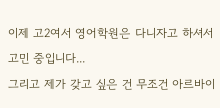이제 고2여서 영어학원은 다니자고 하셔서 고민 중입니다...
그리고 제가 갖고 싶은 건 무조건 아르바이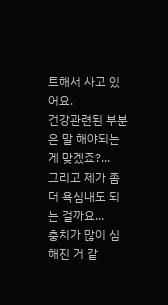트해서 사고 있어요.
건강관련된 부분은 말 해야되는 게 맞겠죠?...
그리고 제가 좀 더 욕심내도 되는 걸까요...
충치가 많이 심해진 거 같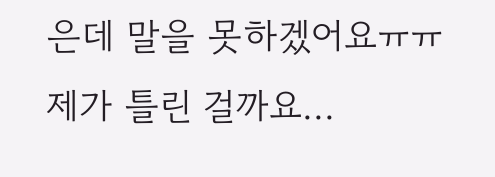은데 말을 못하겠어요ㅠㅠ
제가 틀린 걸까요...